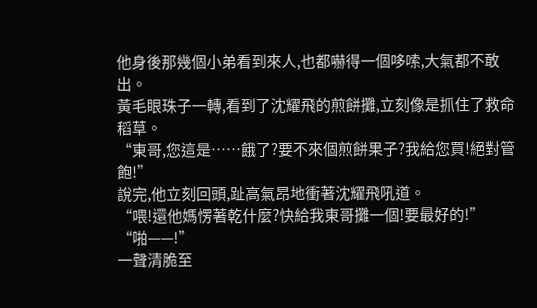他身後那幾個小弟看到來人,也都嚇得一個哆嗦,大氣都不敢出。
黃毛眼珠子一轉,看到了沈耀飛的煎餅攤,立刻像是抓住了救命稻草。
“東哥,您這是……餓了?要不來個煎餅果子?我給您買!絕對管飽!”
說完,他立刻回頭,趾高氣昂地衝著沈耀飛吼道。
“喂!還他媽愣著乾什麼?快給我東哥攤一個!要最好的!”
“啪——!”
一聲清脆至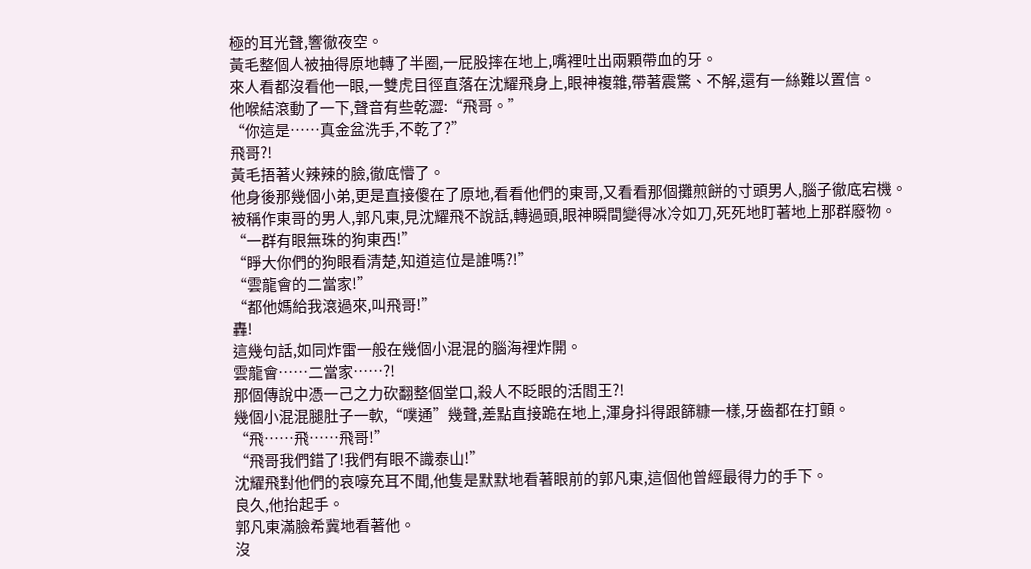極的耳光聲,響徹夜空。
黃毛整個人被抽得原地轉了半圈,一屁股摔在地上,嘴裡吐出兩顆帶血的牙。
來人看都沒看他一眼,一雙虎目徑直落在沈耀飛身上,眼神複雜,帶著震驚、不解,還有一絲難以置信。
他喉結滾動了一下,聲音有些乾澀:“飛哥。”
“你這是……真金盆洗手,不乾了?”
飛哥?!
黃毛捂著火辣辣的臉,徹底懵了。
他身後那幾個小弟,更是直接傻在了原地,看看他們的東哥,又看看那個攤煎餅的寸頭男人,腦子徹底宕機。
被稱作東哥的男人,郭凡東,見沈耀飛不說話,轉過頭,眼神瞬間變得冰冷如刀,死死地盯著地上那群廢物。
“一群有眼無珠的狗東西!”
“睜大你們的狗眼看清楚,知道這位是誰嗎?!”
“雲龍會的二當家!”
“都他媽給我滾過來,叫飛哥!”
轟!
這幾句話,如同炸雷一般在幾個小混混的腦海裡炸開。
雲龍會……二當家……?!
那個傳說中憑一己之力砍翻整個堂口,殺人不眨眼的活閻王?!
幾個小混混腿肚子一軟,“噗通”幾聲,差點直接跪在地上,渾身抖得跟篩糠一樣,牙齒都在打顫。
“飛……飛……飛哥!”
“飛哥我們錯了!我們有眼不識泰山!”
沈耀飛對他們的哀嚎充耳不聞,他隻是默默地看著眼前的郭凡東,這個他曾經最得力的手下。
良久,他抬起手。
郭凡東滿臉希冀地看著他。
沒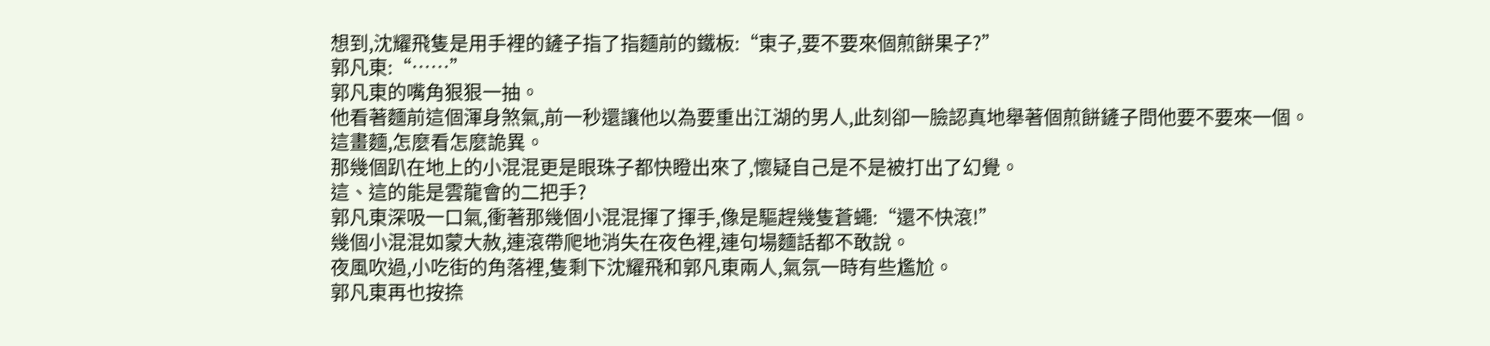想到,沈耀飛隻是用手裡的鏟子指了指麵前的鐵板:“東子,要不要來個煎餅果子?”
郭凡東:“……”
郭凡東的嘴角狠狠一抽。
他看著麵前這個渾身煞氣,前一秒還讓他以為要重出江湖的男人,此刻卻一臉認真地舉著個煎餅鏟子問他要不要來一個。
這畫麵,怎麼看怎麼詭異。
那幾個趴在地上的小混混更是眼珠子都快瞪出來了,懷疑自己是不是被打出了幻覺。
這、這的能是雲龍會的二把手?
郭凡東深吸一口氣,衝著那幾個小混混揮了揮手,像是驅趕幾隻蒼蠅:“還不快滾!”
幾個小混混如蒙大赦,連滾帶爬地消失在夜色裡,連句場麵話都不敢說。
夜風吹過,小吃街的角落裡,隻剩下沈耀飛和郭凡東兩人,氣氛一時有些尷尬。
郭凡東再也按捺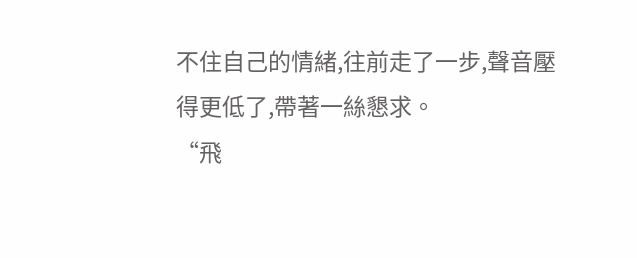不住自己的情緒,往前走了一步,聲音壓得更低了,帶著一絲懇求。
“飛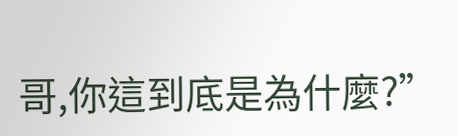哥,你這到底是為什麼?”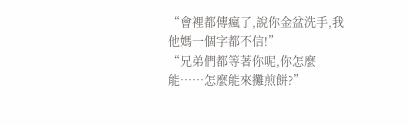“會裡都傳瘋了,說你金盆洗手,我他媽一個字都不信!”
“兄弟們都等著你呢,你怎麼能……怎麼能來攤煎餅?”